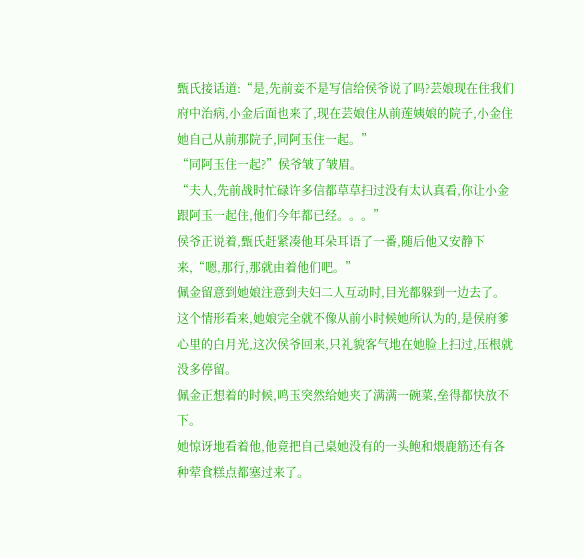甄氏接话道:“是,先前妾不是写信给侯爷说了吗?芸娘现在住我们府中治病,小金后面也来了,现在芸娘住从前莲姨娘的院子,小金住她自己从前那院子,同阿玉住一起。”
“同阿玉住一起?”侯爷皱了皱眉。
“夫人,先前战时忙碌许多信都草草扫过没有太认真看,你让小金跟阿玉一起住,他们今年都已经。。。”
侯爷正说着,甄氏赶紧凑他耳朵耳语了一番,随后他又安静下来,“嗯,那行,那就由着他们吧。”
佩金留意到她娘注意到夫妇二人互动时,目光都躲到一边去了。
这个情形看来,她娘完全就不像从前小时候她所认为的,是侯府爹心里的白月光,这次侯爷回来,只礼貌客气地在她脸上扫过,压根就没多停留。
佩金正想着的时候,鸣玉突然给她夹了满满一碗菜,垒得都快放不下。
她惊讶地看着他,他竟把自己桌她没有的一头鲍和煨鹿筋还有各种荤食糕点都塞过来了。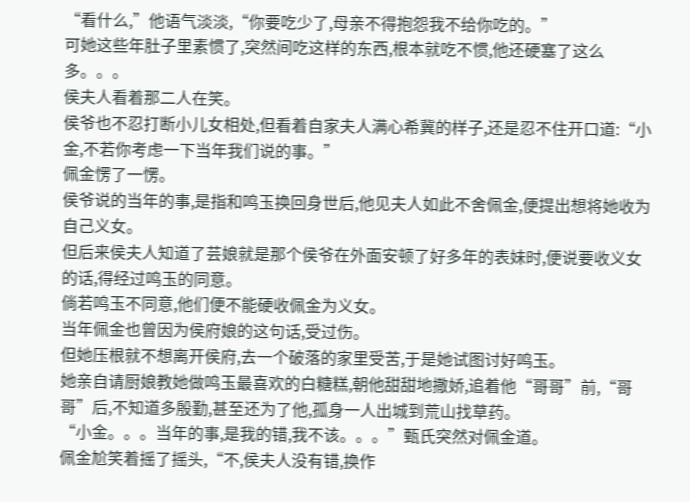“看什么,”他语气淡淡,“你要吃少了,母亲不得抱怨我不给你吃的。”
可她这些年肚子里素惯了,突然间吃这样的东西,根本就吃不惯,他还硬塞了这么多。。。
侯夫人看着那二人在笑。
侯爷也不忍打断小儿女相处,但看着自家夫人满心希冀的样子,还是忍不住开口道:“小金,不若你考虑一下当年我们说的事。”
佩金愣了一愣。
侯爷说的当年的事,是指和鸣玉换回身世后,他见夫人如此不舍佩金,便提出想将她收为自己义女。
但后来侯夫人知道了芸娘就是那个侯爷在外面安顿了好多年的表妹时,便说要收义女的话,得经过鸣玉的同意。
倘若鸣玉不同意,他们便不能硬收佩金为义女。
当年佩金也曾因为侯府娘的这句话,受过伤。
但她压根就不想离开侯府,去一个破落的家里受苦,于是她试图讨好鸣玉。
她亲自请厨娘教她做鸣玉最喜欢的白糖糕,朝他甜甜地撒娇,追着他“哥哥”前,“哥哥”后,不知道多殷勤,甚至还为了他,孤身一人出城到荒山找草药。
“小金。。。当年的事,是我的错,我不该。。。”甄氏突然对佩金道。
佩金尬笑着摇了摇头,“不,侯夫人没有错,换作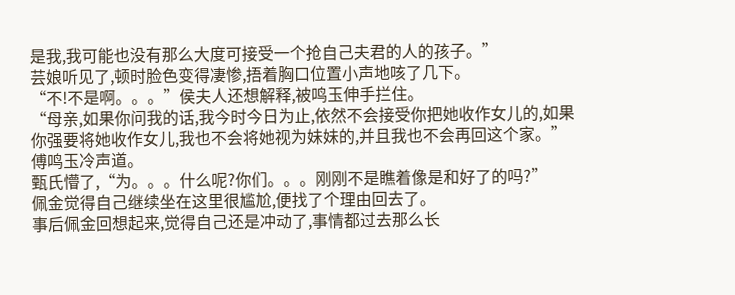是我,我可能也没有那么大度可接受一个抢自己夫君的人的孩子。”
芸娘听见了,顿时脸色变得凄惨,捂着胸口位置小声地咳了几下。
“不!不是啊。。。”侯夫人还想解释,被鸣玉伸手拦住。
“母亲,如果你问我的话,我今时今日为止,依然不会接受你把她收作女儿的,如果你强要将她收作女儿,我也不会将她视为妹妹的,并且我也不会再回这个家。”
傅鸣玉冷声道。
甄氏懵了,“为。。。什么呢?你们。。。刚刚不是瞧着像是和好了的吗?”
佩金觉得自己继续坐在这里很尴尬,便找了个理由回去了。
事后佩金回想起来,觉得自己还是冲动了,事情都过去那么长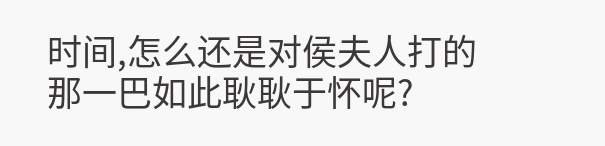时间,怎么还是对侯夫人打的那一巴如此耿耿于怀呢?